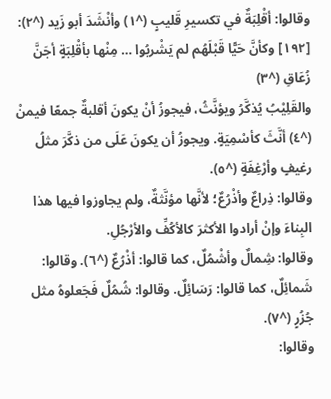وقالوا: أقْلِبَةٌ في تكسيرِ قَليبٍ (^١) وأنْشَدَ أبو زَيد (^٢):
[١٩٢] وكأنَّ حَيًّا قَبْلَهُم لم يَشْربُوا … مِنْها بأقْلِبَةٍ أجَنَّ زُعَاقِ (^٣)
والقَلِيْبُ يُذكَّرُ ويؤنَّثُ، فيجوزُ أنْ يكونَ أقلبةٌ جمعًا فيمنْ (^٤) أنَّثَ كأسْمِيَةٍ. ويجوزُ أن يكونَ عَلَى من ذكَّرَ مثلُ رغيفٍ وأرْغِفَةٍ (^٥).
وقالوا: ذِراعٌ وأذْرُعٌ؛ لأنَّها مؤنَّثةٌ، ولم يجاوزوا فيها هذا البِناءَ وإنْ أرادوا الأكثرَ كالأكُفِّ والأرْجُلِ.
وقالوا: شِمالٌ وأشْمُلٌ، كما قالوا: أذْرُعٌ (^٦). وقالوا: شَمائِلٌ، كما قالوا: رَسَائِلٌ. وقالوا: شُمُلٌ فَجَعلوهُ مثل جُزُرٍ (^٧).
وقالوا: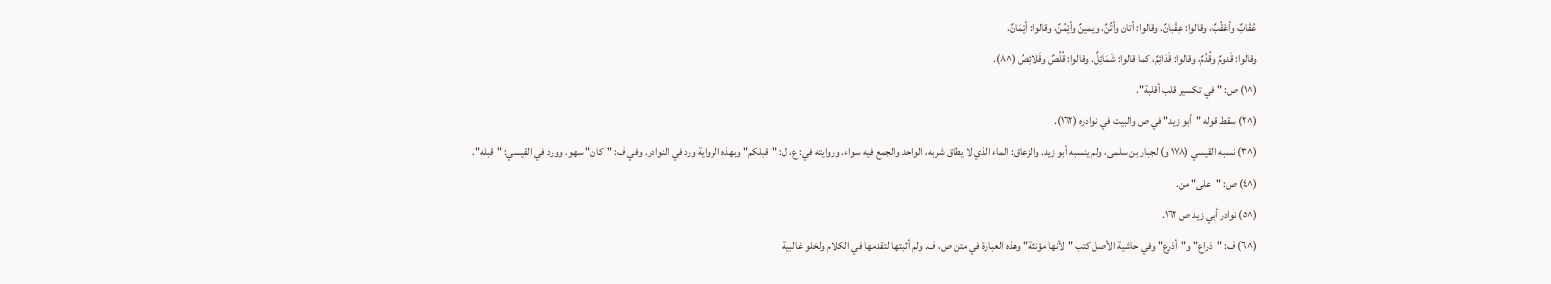عُقَابٌ وأعْقُبٌ، وقالوا: عِقْبانٌ. وقالوا: أتان وأتُنٌ، ويمينٌ وأيْمُنٌ، وقالوا: أيْمَانٌ.
وقالوا: قَدومٌ وقُدُمٌ، وقالوا: قَدَائِمٌ، كما قالوا: شَمَائِلٌ. وقالوا: قُلُصٌ وقَلائِصُ (^٨).
(^١) ص: "في تكسير قلب أقلبة".
(^٢) سقط قوله "أبو زيد" في ص والبيت في نوادره (١٦٢).
(^٣) نسبه القيسي (١٧٨ و) لجبار بن سلمى، ولم ينسبه أبو زيد. والزعاق: الماء الذي لا يطاق شربه، الواحد والجمع فيه سواء. وروايته في: ع، ل: "قبلكم" وبهذه الرواية ورد في النوادر. وفي ف: "كان" سهو. وورد في القيسي: "قبله".
(^٤) ص: "على" من.
(^٥) نوادر أبي زيد ص ١٦٢.
(^٦) ف: "ذراع" و"أذرع" وفي حاشية الأصل كتب "لأنها مؤنثة" وهذه العبارة في متن ص، ف. ولم أثبتها لتقدمها في الكلام ولخلو غالبية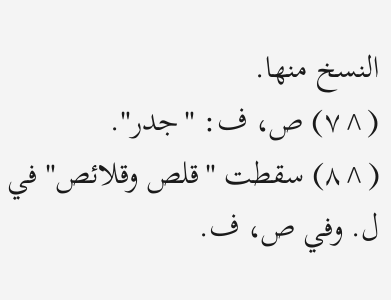النسخ منها.
(^٧) ص، ف: "جدر".
(^٨) سقطت "قلص وقلائص" في ل. وفي ص، ف.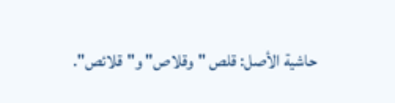حاشية الأصل: قلص "وقلاص" و"قلائص".